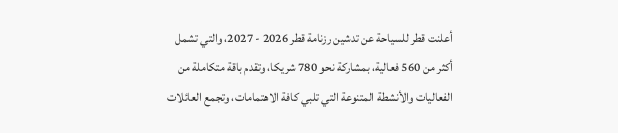أعلنت قطر للسياحة عن تدشين رزنامة قطر 2026 - 2027، والتي تشمل أكثر من 560 فعالية، بمشاركة نحو 780 شريكا، وتقدم باقة متكاملة من الفعاليات والأنشطة المتنوعة التي تلبي كافة الاهتمامات، وتجمع العائلات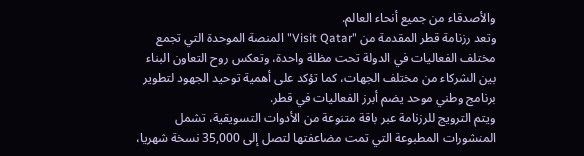والأصدقاء من جميع أنحاء العالم.
وتعد رزنامة قطر المقدمة من "Visit Qatar" المنصة الموحدة التي تجمع مختلف الفعاليات في الدولة تحت مظلة واحدة، وتعكس روح التعاون البناء بين الشركاء من مختلف الجهات، كما تؤكد على أهمية توحيد الجهود لتطوير برنامج وطني موحد يضم أبرز الفعاليات في قطر.
ويتم الترويج للرزنامة عبر باقة متنوعة من الأدوات التسويقية، تشمل المنشورات المطبوعة التي تمت مضاعفتها لتصل إلى 35,000 نسخة شهريا،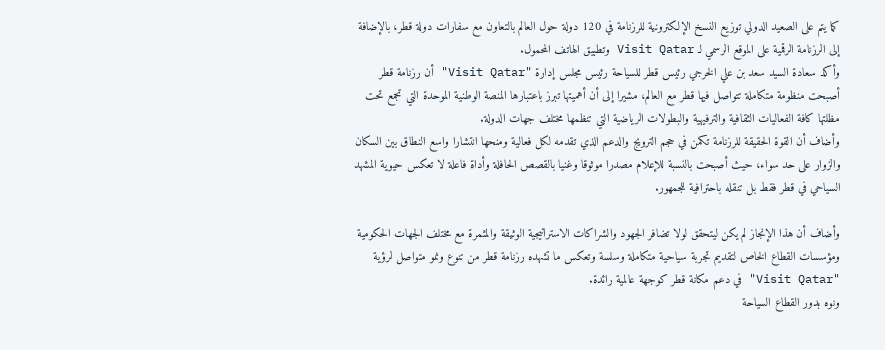كما يتم على الصعيد الدولي توزيع النسخ الإلكترونية للرزنامة في 120 دولة حول العالم بالتعاون مع سفارات دولة قطر، بالإضافة إلى الرزنامة الرقمية على الموقع الرسمي لـ Visit Qatar وتطبيق الهاتف المحمول.
وأكد سعادة السيد سعد بن علي الخرجي رئيس قطر للسياحة رئيس مجلس إدارة "Visit Qatar" أن رزنامة قطر أصبحت منظومة متكاملة تتواصل فيها قطر مع العالم، مشيرا إلى أن أهميتها تبرز باعتبارها المنصة الوطنية الموحدة التي تجمع تحت مظلتها كافة الفعاليات الثقافية والترفيهية والبطولات الرياضية التي تنظمها مختلف جهات الدولة.
وأضاف أن القوة الحقيقة للرزنامة تكمن في حجم الترويج والدعم الذي تقدمه لكل فعالية ومنحها انتشارا واسع النطاق بين السكان والزوار على حد سواء، حيث أصبحت بالنسبة للإعلام مصدرا موثوقا وغنيا بالقصص الحافلة وأداة فاعلة لا تعكس حيوية المشهد السياحي في قطر فقط بل تنقله باحترافية للجمهور.

وأضاف أن هذا الإنجاز لم يكن ليتحقق لولا تضافر الجهود والشراكات الاستراتيجية الوثيقة والمثمرة مع مختلف الجهات الحكومية ومؤسسات القطاع الخاص لتقديم تجربة سياحية متكاملة وسلسة وتعكس ما تشهده رزنامة قطر من تنوع ونمو متواصل لرؤية "Visit Qatar" في دعم مكانة قطر كوجهة عالمية رائدة.
ونوه بدور القطاع السياحة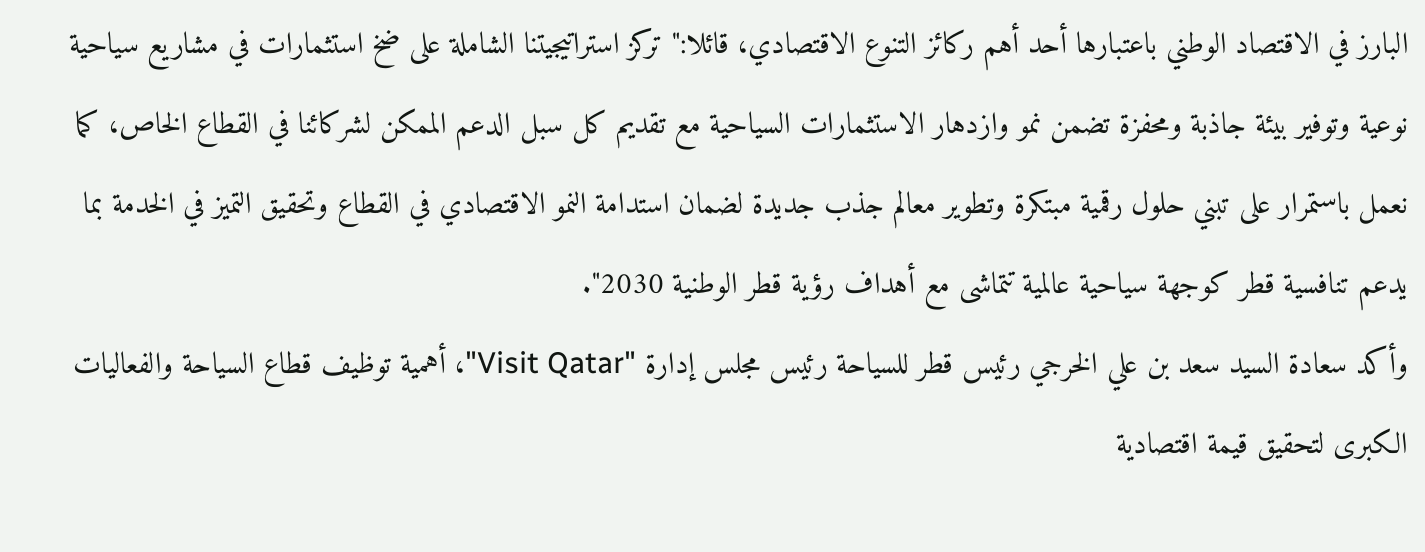البارز في الاقتصاد الوطني باعتبارها أحد أهم ركائز التنوع الاقتصادي، قائلا:" تركز استراتيجيتنا الشاملة على ضخ استثمارات في مشاريع سياحية نوعية وتوفير بيئة جاذبة ومحفزة تضمن نمو وازدهار الاستثمارات السياحية مع تقديم كل سبل الدعم الممكن لشركائنا في القطاع الخاص، كما نعمل باستمرار على تبني حلول رقمية مبتكرة وتطوير معالم جذب جديدة لضمان استدامة النمو الاقتصادي في القطاع وتحقيق التميز في الخدمة بما يدعم تنافسية قطر كوجهة سياحية عالمية تتماشى مع أهداف رؤية قطر الوطنية 2030".
وأكد سعادة السيد سعد بن علي الخرجي رئيس قطر للسياحة رئيس مجلس إدارة "Visit Qatar"، أهمية توظيف قطاع السياحة والفعاليات الكبرى لتحقيق قيمة اقتصادية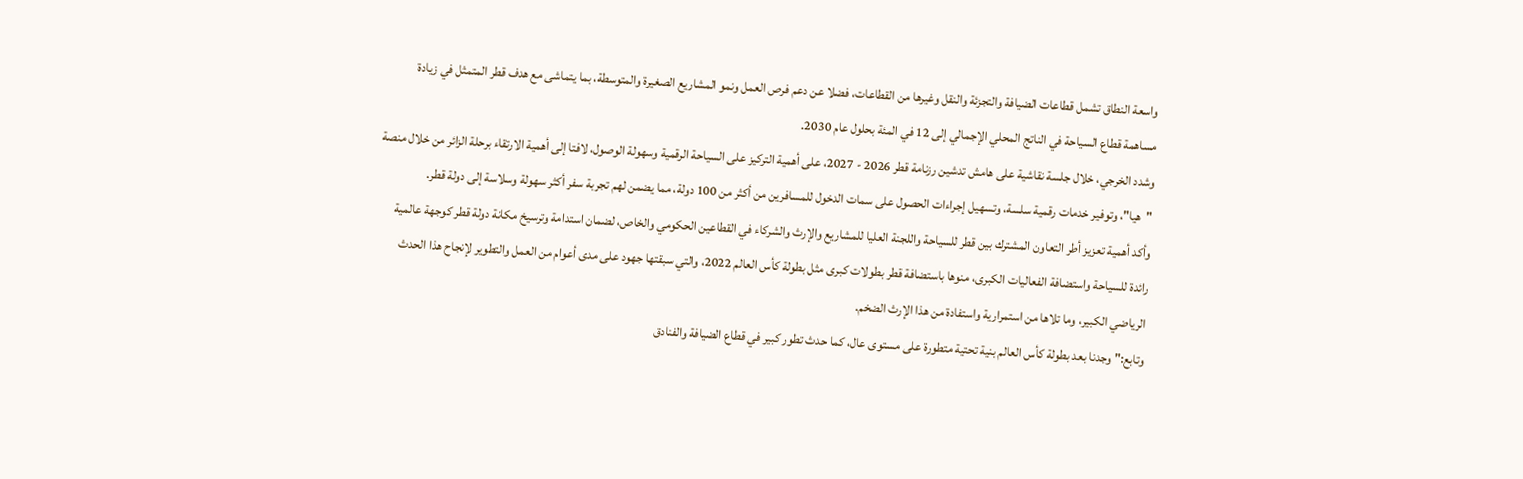واسعة النطاق تشمل قطاعات الضيافة والتجزئة والنقل وغيرها من القطاعات، فضلا عن دعم فرص العمل ونمو المشاريع الصغيرة والمتوسطة، بما يتماشى مع هدف قطر المتمثل في زيادة مساهمة قطاع السياحة في الناتج المحلي الإجمالي إلى 12 في المئة بحلول عام 2030.
وشدد الخرجي، خلال جلسة نقاشية على هامش تدشين رزنامة قطر 2026 - 2027، على أهمية التركيز على السياحة الرقمية وسهولة الوصول، لافتا إلى أهمية الارتقاء برحلة الزائر من خلال منصة "هيا"، وتوفير خدمات رقمية سلسة، وتسهيل إجراءات الحصول على سمات الدخول للمسافرين من أكثر من 100 دولة، مما يضمن لهم تجربة سفر أكثر سهولة وسلاسة إلى دولة قطر.
وأكد أهمية تعزيز أطر التعاون المشترك بين قطر للسياحة واللجنة العليا للمشاريع والإرث والشركاء في القطاعين الحكومي والخاص، لضمان استدامة وترسيخ مكانة دولة قطر كوجهة عالمية رائدة للسياحة واستضافة الفعاليات الكبرى، منوها باستضافة قطر بطولات كبرى مثل بطولة كأس العالم 2022، والتي سبقتها جهود على مدى أعوام من العمل والتطوير لإنجاح هذا الحدث الرياضي الكبير، وما تلاها من استمرارية واستفادة من هذا الإرث الضخم.
وتابع:" وجدنا بعد بطولة كأس العالم بنية تحتية متطورة على مستوى عال، كما حدث تطور كبير في قطاع الضيافة والفنادق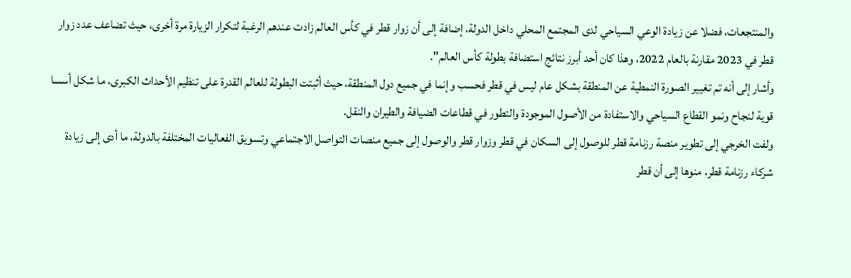والمنتجعات، فضلا عن زيادة الوعي السياحي لدى المجتمع المحلي داخل الدولة، إضافة إلى أن زوار قطر في كأس العالم زادت عندهم الرغبة لتكرار الزيارة مرة أخرى، حيث تضاعف عدد زوار قطر في 2023 مقارنة بالعام 2022، وهذا كان أحد أبرز نتائج استضافة بطولة كأس العالم".
وأشار إلى أنه تم تغيير الصورة النمطية عن المنطقة بشكل عام ليس في قطر فحسب وإنما في جميع دول المنطقة، حيث أثبتت البطولة للعالم القدرة على تنظيم الأحداث الكبرى، ما شكل أسسا قوية لنجاح ونمو القطاع السياحي والاستفادة من الأصول الموجودة والتطور في قطاعات الضيافة والطيران والنقل.
ولفت الخرجي إلى تطوير منصة رزنامة قطر للوصول إلى السكان في قطر وزوار قطر والوصول إلى جميع منصات التواصل الاجتماعي وتسويق الفعاليات المختلفة بالدولة، ما أدى إلى زيادة شركاء رزنامة قطر، منوها إلى أن قطر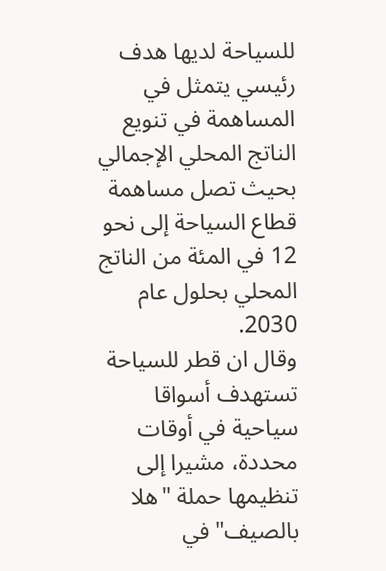للسياحة لديها هدف رئيسي يتمثل في المساهمة في تنويع الناتج المحلي الإجمالي بحيث تصل مساهمة قطاع السياحة إلى نحو 12 في المئة من الناتج المحلي بحلول عام 2030.
وقال ان قطر للسياحة تستهدف أسواقا سياحية في أوقات محددة، مشيرا إلى تنظيمها حملة "هلا بالصيف" في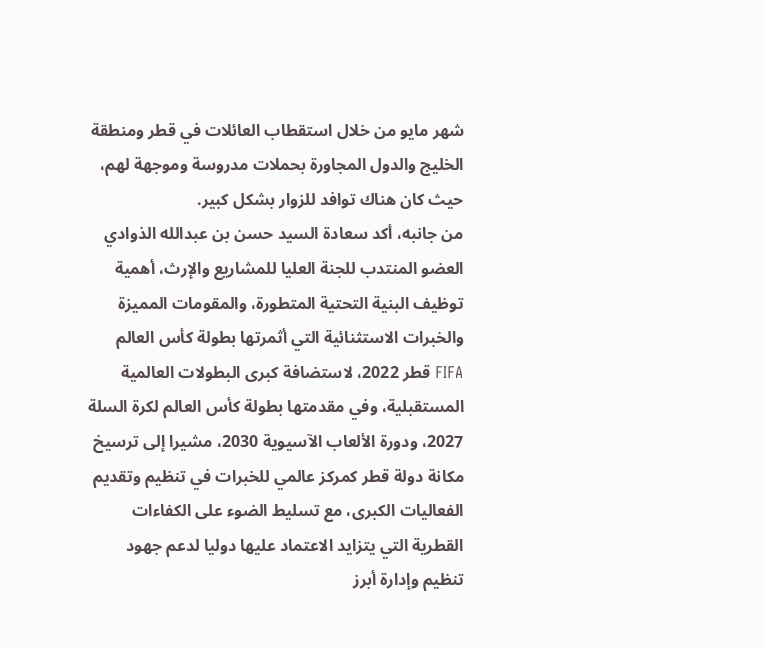شهر مايو من خلال استقطاب العائلات في قطر ومنطقة الخليج والدول المجاورة بحملات مدروسة وموجهة لهم، حيث كان هناك توافد للزوار بشكل كبير.
من جانبه، أكد سعادة السيد حسن بن عبدالله الذوادي العضو المنتدب للجنة العليا للمشاريع والإرث، أهمية توظيف البنية التحتية المتطورة، والمقومات المميزة والخبرات الاستثنائية التي أثمرتها بطولة كأس العالم FIFA قطر 2022، لاستضافة كبرى البطولات العالمية المستقبلية، وفي مقدمتها بطولة كأس العالم لكرة السلة 2027، ودورة الألعاب الآسيوية 2030، مشيرا إلى ترسيخ مكانة دولة قطر كمركز عالمي للخبرات في تنظيم وتقديم الفعاليات الكبرى، مع تسليط الضوء على الكفاءات القطرية التي يتزايد الاعتماد عليها دوليا لدعم جهود تنظيم وإدارة أبرز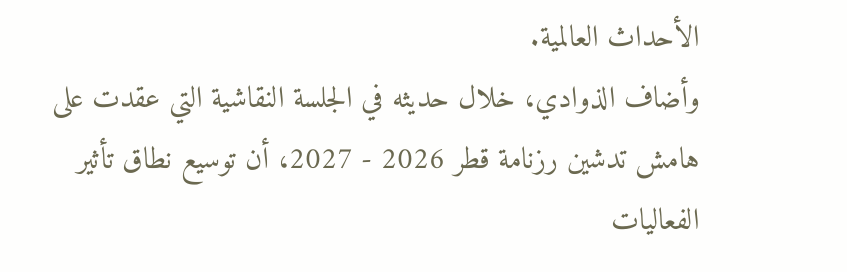الأحداث العالمية.
وأضاف الذوادي، خلال حديثه في الجلسة النقاشية التي عقدت على هامش تدشين رزنامة قطر 2026 - 2027، أن توسيع نطاق تأثير الفعاليات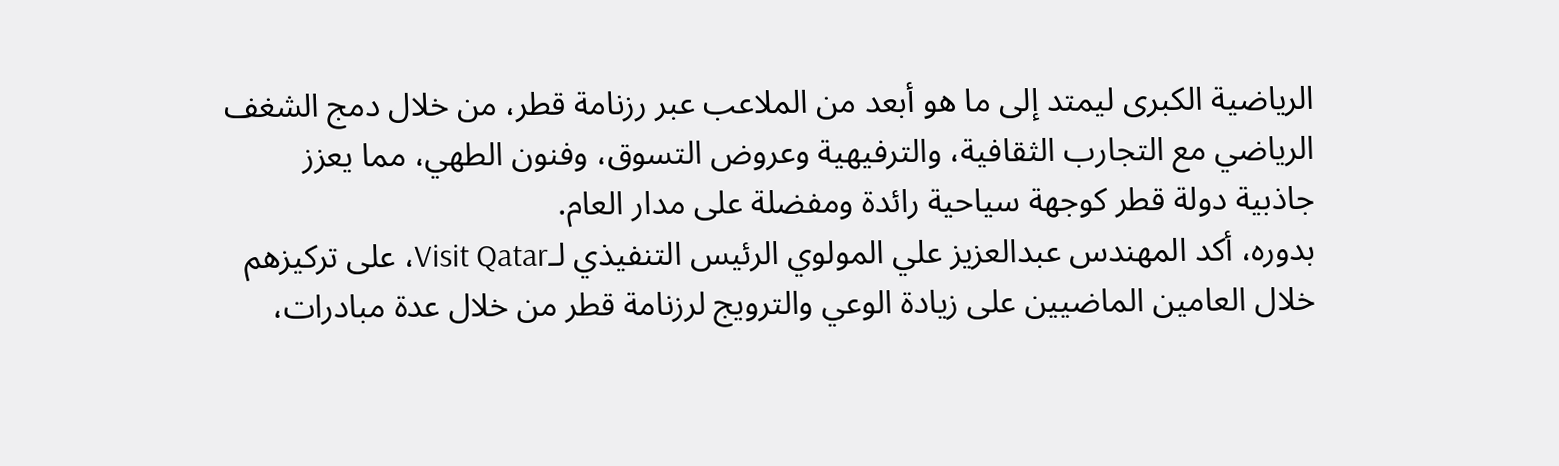الرياضية الكبرى ليمتد إلى ما هو أبعد من الملاعب عبر رزنامة قطر، من خلال دمج الشغف الرياضي مع التجارب الثقافية، والترفيهية وعروض التسوق، وفنون الطهي، مما يعزز جاذبية دولة قطر كوجهة سياحية رائدة ومفضلة على مدار العام.
بدوره، أكد المهندس عبدالعزيز علي المولوي الرئيس التنفيذي لـVisit Qatar، على تركيزهم خلال العامين الماضيين على زيادة الوعي والترويج لرزنامة قطر من خلال عدة مبادرات،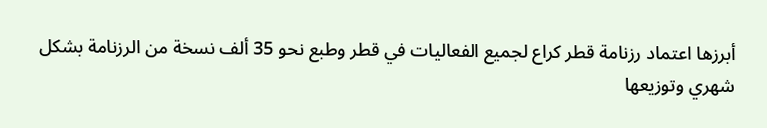أبرزها اعتماد رزنامة قطر كراع لجميع الفعاليات في قطر وطبع نحو 35 ألف نسخة من الرزنامة بشكل شهري وتوزيعها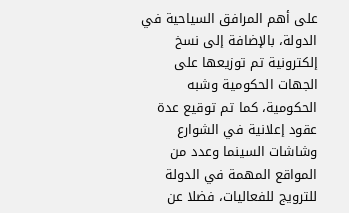على أهم المرافق السياحية في الدولة، بالإضافة إلى نسخ إلكترونية تم توزيعها على الجهات الحكومية وشبه الحكومية، كما تم توقيع عدة عقود إعلانية في الشوارع وشاشات السينما وعدد من المواقع المهمة في الدولة للترويج للفعاليات، فضلا عن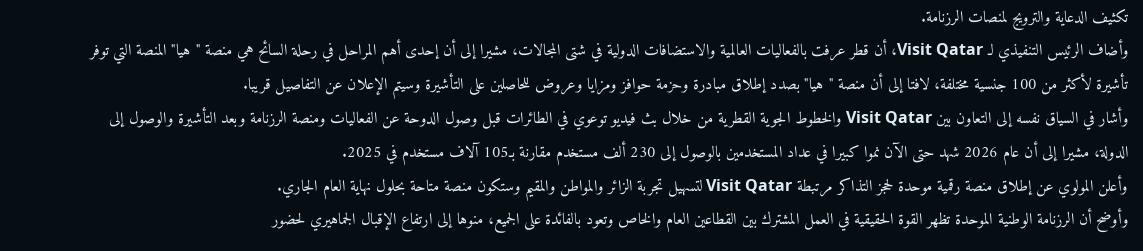تكثيف الدعاية والترويج لمنصات الرزنامة.
وأضاف الرئيس التنفيذي لـ Visit Qatar، أن قطر عرفت بالفعاليات العالمية والاستضافات الدولية في شتى المجالات، مشيرا إلى أن إحدى أهم المراحل في رحلة السائح هي منصة "هيا" المنصة التي توفر تأشيرة لأكثر من 100 جنسية مختلفة، لافتا إلى أن منصة "هيا" بصدد إطلاق مبادرة وحزمة حوافز ومزايا وعروض للحاصلين على التأشيرة وسيتم الإعلان عن التفاصيل قريبا.
وأشار في السياق نفسه إلى التعاون بين Visit Qatar والخطوط الجوية القطرية من خلال بث فيديو توعوي في الطائرات قبل وصول الدوحة عن الفعاليات ومنصة الرزنامة وبعد التأشيرة والوصول إلى الدولة، مشيرا إلى أن عام 2026 شهد حتى الآن نموا كبيرا في عداد المستخدمين بالوصول إلى 230 ألف مستخدم مقارنة بـ105 آلاف مستخدم في 2025.
وأعلن المولوي عن إطلاق منصة رقمية موحدة لحجز التذاكر مرتبطة Visit Qatar لتسهيل تجربة الزائر والمواطن والمقيم وستكون منصة متاحة بحلول نهاية العام الجاري.
وأوضح أن الرزنامة الوطنية الموحدة تظهر القوة الحقيقية في العمل المشترك بين القطاعين العام والخاص وتعود بالفائدة على الجميع، منوها إلى ارتفاع الإقبال الجماهيري لحضور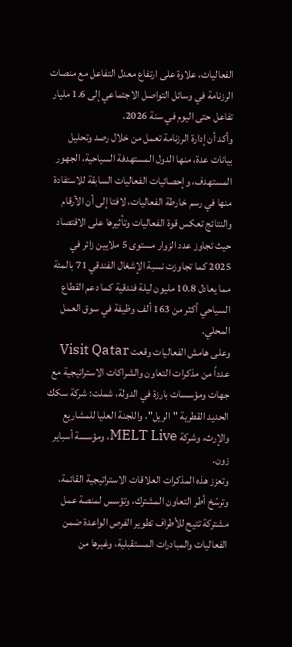الفعاليات، علاوة على ارتفاع معدل التفاعل مع منصات الرزنامة في وسائل التواصل الاجتماعي إلى 1.6 مليار تفاعل حتى اليوم في سنة 2026.
وأكد أن إدارة الرزنامة تعمل من خلال رصد وتحليل بيانات عدة، منها الدول المستهدفة السياحية، الجهور المستهدف، وإحصائيات الفعاليات السابقة للاستفادة منها في رسم خارطة الفعاليات، لافتا إلى أن الأرقام والنتائج تعكس قوة الفعاليات وتأثيرها على الاقتصاد حيث تجاوز عدد الزوار مستوى 5 ملايين زائر في 2025 كما تجاوزت نسبة الإشغال الفندقي 71 بالمئة مما يعادل 10.8 مليون ليلة فندقية كما دعم القطاع السياحي أكثر من 163 ألف وظيفة في سوق العمل المحلي.
وعلى هامش الفعاليات وقعت Visit Qatar عدداً من مذكرات التعاون والشراكات الاستراتيجية مع جهات ومؤسسات بارزة في الدولة، شملت: شركة سكك الحديد القطرية "الريل"، واللجنة العليا للمشاريع والإرث، وشركة MELT Live، ومؤسسة أسباير زون.
وتعزز هذه المذكرات العلاقات الاستراتيجية القائمة، وترسّخ أطر التعاون المشترك، وتؤسس لمنصة عمل مشتركة تتيح للأطراف تطوير الفرص الواعدة ضمن الفعاليات والمبادرات المستقبلية، وغيرها من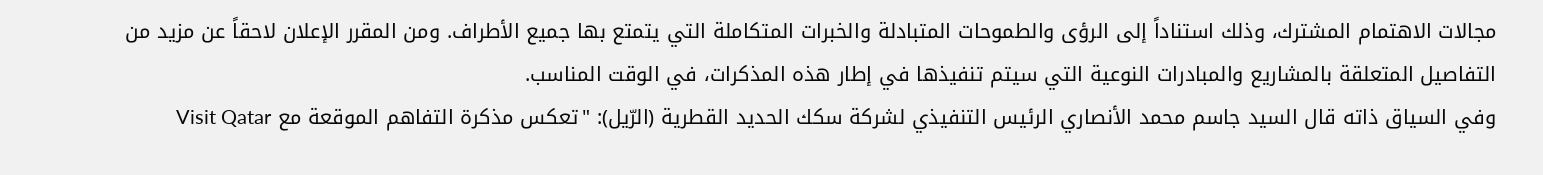مجالات الاهتمام المشترك، وذلك استناداً إلى الرؤى والطموحات المتبادلة والخبرات المتكاملة التي يتمتع بها جميع الأطراف. ومن المقرر الإعلان لاحقاً عن مزيد من التفاصيل المتعلقة بالمشاريع والمبادرات النوعية التي سيتم تنفيذها في إطار هذه المذكرات، في الوقت المناسب.
وفي السياق ذاته قال السيد جاسم محمد الأنصاري الرئيس التنفيذي لشركة سكك الحديد القطرية (الرّيل): "تعكس مذكرة التفاهم الموقعة مع Visit Qatar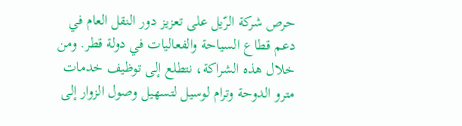حرص شركة الرّيل على تعزيز دور النقل العام في دعم قطاع السياحة والفعاليات في دولة قطر. ومن خلال هذه الشراكة، نتطلع إلى توظيف خدمات مترو الدوحة وترام لوسيل لتسهيل وصول الزوار إلى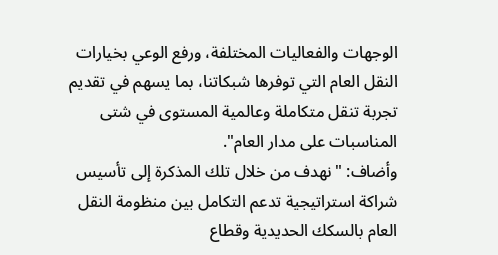الوجهات والفعاليات المختلفة، ورفع الوعي بخيارات النقل العام التي توفرها شبكاتنا، بما يسهم في تقديم تجربة تنقل متكاملة وعالمية المستوى في شتى المناسبات على مدار العام".
وأضاف: "نهدف من خلال تلك المذكرة إلى تأسيس شراكة استراتيجية تدعم التكامل بين منظومة النقل العام بالسكك الحديدية وقطاع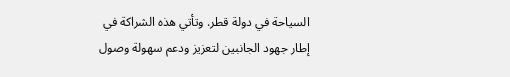السياحة في دولة قطر. وتأتي هذه الشراكة في إطار جهود الجانبين لتعزيز ودعم سهولة وصول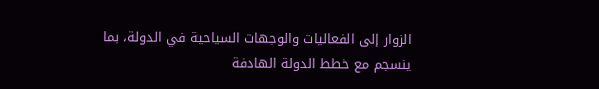الزوار إلى الفعاليات والوجهات السياحية في الدولة، بما ينسجم مع خطط الدولة الهادفة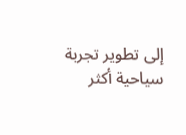إلى تطوير تجربة سياحية أكثر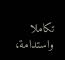تكاملا واستدامة،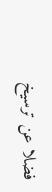فضلا عن ترسيخ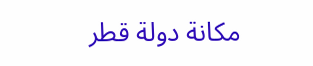مكانة دولة قطر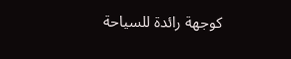كوجهة رائدة للسياحة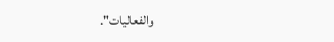والفعاليات".